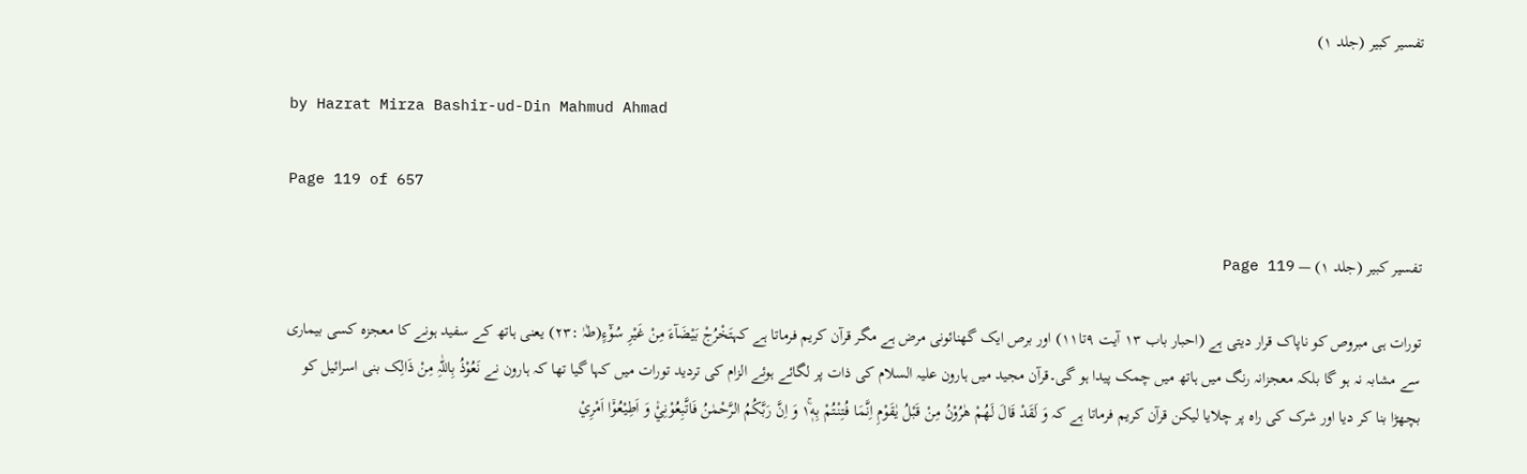تفسیر کبیر (جلد ۱)

by Hazrat Mirza Bashir-ud-Din Mahmud Ahmad

Page 119 of 657

تفسیر کبیر (جلد ۱) — Page 119

تورات ہی مبروص کو ناپاک قرار دیتی ہے (احبار باب ۱۳ آیت ۹تا۱۱) اور برص ایک گھنائونی مرض ہے مگر قرآن کریم فرماتا ہے کہتَخْرُجْ بَيْضَآءَ مِنْ غَيْرِ سُوْٓءٍ(طٰہٰ :۲۳) یعنی ہاتھ کے سفید ہونے کا معجزہ کسی بیماری سے مشابہ نہ ہو گا بلکہ معجزانہ رنگ میں ہاتھ میں چمک پیدا ہو گی۔قرآن مجید میں ہارون علیہ السلام کی ذات پر لگائے ہوئے الزام کی تردید تورات میں کہا گیا تھا کہ ہارون نے نَعُوْذُ بِاللّٰہِ مِنْ ذَالِک بنی اسرائیل کو بچھڑا بنا کر دیا اور شرک کی راہ پر چلایا لیکن قرآن کریم فرماتا ہے کہ وَ لَقَدْ قَالَ لَهُمْ هٰرُوْنُ مِنْ قَبْلُ يٰقَوْمِ اِنَّمَا فُتِنْتُمْ بِهٖ١ۚ وَ اِنَّ رَبَّكُمُ الرَّحْمٰنُ فَاتَّبِعُوْنِيْ۠ وَ اَطِيْعُوْۤا اَمْرِيْ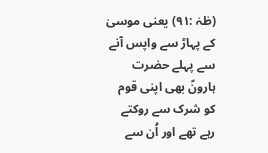(طٰہٰ :۹۱) یعنی موسیٰ کے پہاڑ سے واپس آنے سے پہلے حضرت ہارونؑ بھی اپنی قوم کو شرک سے روکتے رہے تھے اور اُن سے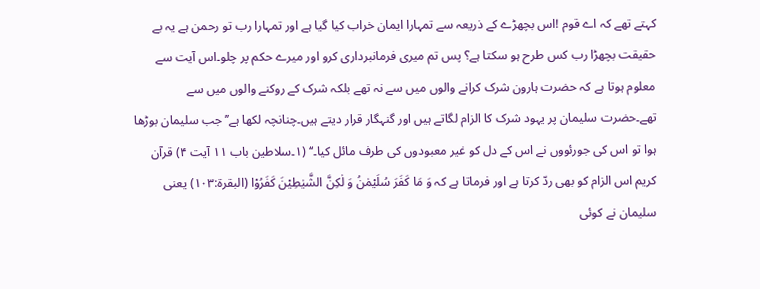کہتے تھے کہ اے قوم !اس بچھڑے کے ذریعہ سے تمہارا ایمان خراب کیا گیا ہے اور تمہارا رب تو رحمن ہے یہ بے حقیقت بچھڑا رب کس طرح ہو سکتا ہے؟ پس تم میری فرمانبرداری کرو اور میرے حکم پر چلو۔اس آیت سے معلوم ہوتا ہے کہ حضرت ہارون شرک کرانے والوں میں سے نہ تھے بلکہ شرک کے روکنے والوں میں سے تھے۔حضرت سلیمان پر یہود شرک کا الزام لگاتے ہیں اور گنہگار قرار دیتے ہیں۔چنانچہ لکھا ہے’’جب سلیمان بوڑھا ہوا تو اس کی جورئووں نے اس کے دل کو غیر معبودوں کی طرف مائل کیا۔‘‘ (۱۔سلاطین باب ۱۱ آیت ۴) قرآن کریم اس الزام کو بھی ردّ کرتا ہے اور فرماتا ہے کہ وَ مَا كَفَرَ سُلَيْمٰنُ وَ لٰكِنَّ الشَّيٰطِيْنَ كَفَرُوْا (البقرۃ:۱۰۳) یعنی سلیمان نے کوئی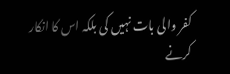کفر والی بات نہیں کی بلکہ اس کا انکار کرنے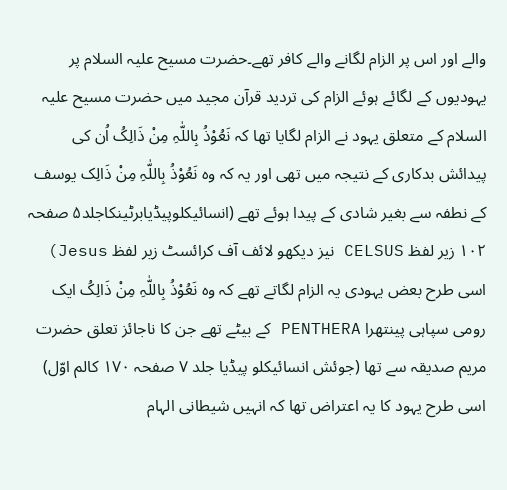والے اور اس پر الزام لگانے والے کافر تھے۔حضرت مسیح علیہ السلام پر یہودیوں کے لگائے ہوئے الزام کی تردید قرآن مجید میں حضرت مسیح علیہ السلام کے متعلق یہود نے الزام لگایا تھا کہ نَعُوْذُ بِاللّٰہِ مِنْ ذَالِکُ اُن کی پیدائش بدکاری کے نتیجہ میں تھی اور یہ کہ وہ نَعُوْذُ بِاللّٰہِ مِنْ ذَالِک یوسف کے نطفہ سے بغیر شادی کے پیدا ہوئے تھے (انسائیکلوپیڈیابرٹینکاجلد۵ صفحہ ۱۰۲ زیر لفظ CELSUS نیز دیکھو لائف آف کرائسٹ زیر لفظ Jesus) اسی طرح بعض یہودی یہ الزام لگاتے تھے کہ وہ نَعُوْذُ بِاللّٰہِ مِنْ ذَالِکُ ایک رومی سپاہی پینتھرا PENTHERA کے بیٹے تھے جن کا ناجائز تعلق حضرت مریم صدیقہ سے تھا (جوئش انسائیکلو پیڈیا جلد ۷ صفحہ ۱۷۰ کالم اوّل) اسی طرح یہود کا یہ اعتراض تھا کہ انہیں شیطانی الہام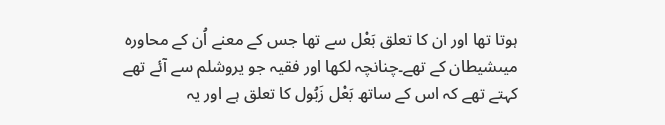ہوتا تھا اور ان کا تعلق بَعْل سے تھا جس کے معنے اُن کے محاورہ میںشیطان کے تھے۔چنانچہ لکھا اور فقیہ جو یروشلم سے آئے تھے کہتے تھے کہ اس کے ساتھ بَعْل زَبُول کا تعلق ہے اور یہ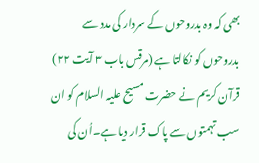بھی کہ وہ بدروحوں کے سردار کی مدد سے بدروحوں کو نکالتا ہے (مرقس باب ۳ آیت ۲۲) قرآن کریم نے حضرت مسیح علیہ السلام کو ان سب تہمتوں سے پاک قرار دیا ہے۔اُن کی